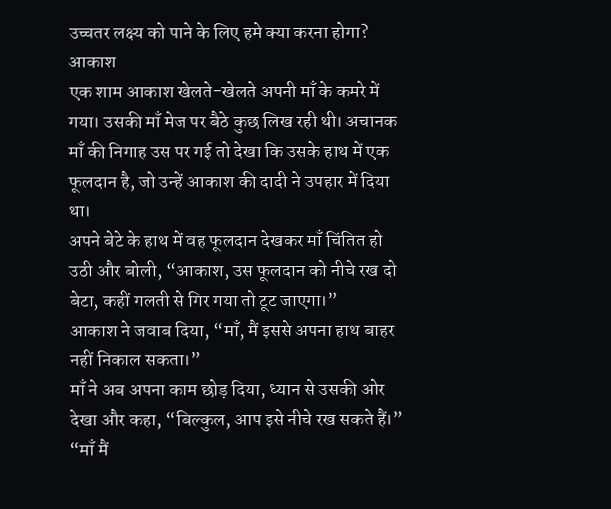उच्चतर लक्ष्य को पाने के लिए हमे क्या करना होगा?
आकाश
एक शाम आकाश खेलते-खेलते अपनी माँ के कमरे में गया। उसकी माँ मेज पर बैठे कुछ लिख रही थी। अचानक माँ की निगाह उस पर गई तो देखा कि उसके हाथ में एक फूलदान है, जो उन्हें आकाश की दादी ने उपहार में दिया था।
अपने बेटे के हाथ में वह फूलदान देखकर माँ चिंतित हो उठी और बोली, “आकाश, उस फूलदान को नीचे रख दो बेटा, कहीं गलती से गिर गया तो टूट जाएगा।”
आकाश ने जवाब दिया, “माँ, मैं इससे अपना हाथ बाहर नहीं निकाल सकता।”
माँ ने अब अपना काम छोड़ दिया, ध्यान से उसकी ओर देखा और कहा, “बिल्कुल, आप इसे नीचे रख सकते हैं।”
“माँ मैं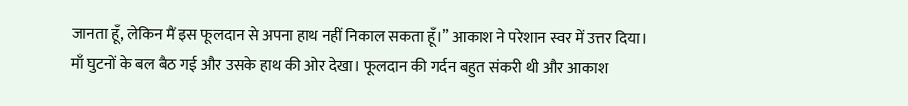जानता हूँ, लेकिन मैं इस फूलदान से अपना हाथ नहीं निकाल सकता हूँ।” आकाश ने परेशान स्वर में उत्तर दिया।
माँ घुटनों के बल बैठ गई और उसके हाथ की ओर देखा। फूलदान की गर्दन बहुत संकरी थी और आकाश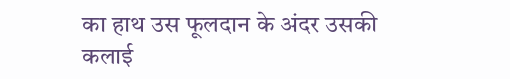का हाथ उस फूलदान के अंदर उसकी कलाई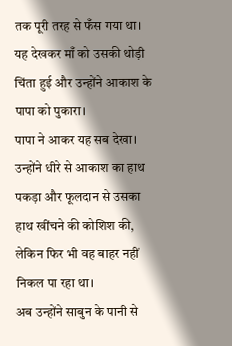तक पूरी तरह से फँस गया था।
यह देखकर माँ को उसकी थोड़ी चिंता हुई और उन्होंने आकाश के पापा को पुकारा।
पापा ने आकर यह सब देखा। उन्होंने धीरे से आकाश का हाथ पकड़ा और फूलदान से उसका हाथ खींचने की कोशिश की, लेकिन फिर भी वह बाहर नहीं निकल पा रहा था।
अब उन्होंने साबुन के पानी से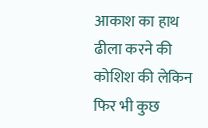आकाश का हाथ ढीला करने की कोशिश की लेकिन फिर भी कुछ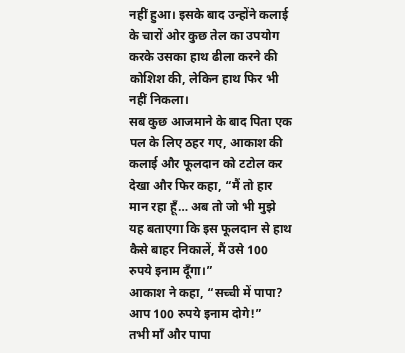नहीं हुआ। इसके बाद उन्होंने कलाई के चारों ओर कुछ तेल का उपयोग करके उसका हाथ ढीला करने की कोशिश की, लेकिन हाथ फिर भी नहीं निकला।
सब कुछ आजमाने के बाद पिता एक पल के लिए ठहर गए, आकाश की कलाई और फूलदान को टटोल कर देखा और फिर कहा, “मैं तो हार मान रहा हूँ… अब तो जो भी मुझे यह बताएगा कि इस फूलदान से हाथ कैसे बाहर निकालें, मैं उसे 100 रुपये इनाम दूँगा।”
आकाश ने कहा, “सच्ची में पापा? आप 100 रुपये इनाम दोगे!”
तभी माँ और पापा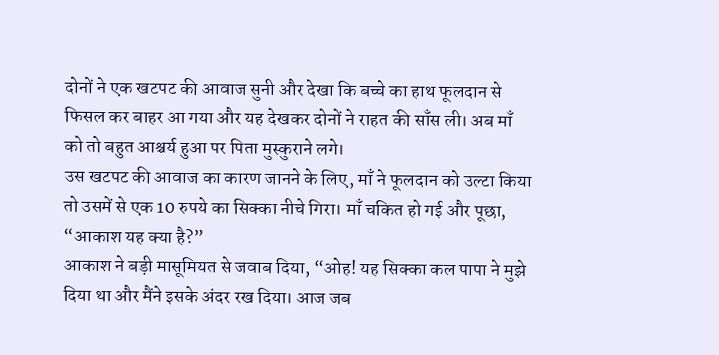दोनों ने एक खटपट की आवाज सुनी और देखा कि बच्चे का हाथ फूलदान से फिसल कर बाहर आ गया और यह देखकर दोनों ने राहत की साँस ली। अब माँ को तो बहुत आश्चर्य हुआ पर पिता मुस्कुराने लगे।
उस खटपट की आवाज का कारण जानने के लिए, माँ ने फूलदान को उल्टा किया तो उसमें से एक 10 रुपये का सिक्का नीचे गिरा। माँ चकित हो गई और पूछा, “आकाश यह क्या है?”
आकाश ने बड़ी मासूमियत से जवाब दिया, “ओह! यह सिक्का कल पापा ने मुझे दिया था और मैंने इसके अंदर रख दिया। आज जब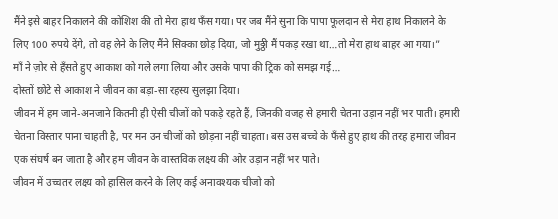मैंने इसे बाहर निकालने की कोशिश की तो मेरा हाथ फँस गया। पर जब मैंने सुना कि पापा फूलदान से मेरा हाथ निकालने के लिए 100 रुपये देंगे, तो वह लेने के लिए मैंने सिक्का छोड़ दिया, जो मुठ्ठी मैं पकड़ रखा था…तो मेरा हाथ बाहर आ गया।”
माँ ने ज़ोर से हँसते हुए आकाश को गले लगा लिया और उसके पापा की ट्रिक को समझ गई…
दोस्तों छोटे से आकाश ने जीवन का बड़ा-सा रहस्य सुलझा दिया।
जीवन में हम जाने-अनजाने कितनी ही ऐसी चीजों को पकड़े रहते हैं, जिनकी वजह से हमारी चेतना उड़ान नहीं भर पाती। हमारी चेतना विस्तार पाना चाहती है, पर मन उन चीजों को छोड़ना नहीं चाहता। बस उस बच्चे के फँसे हुए हाथ की तरह हमारा जीवन एक संघर्ष बन जाता है और हम जीवन के वास्तविक लक्ष्य की ओर उड़ान नहीं भर पाते।
जीवन में उच्चतर लक्ष्य को हासिल करने के लिए कई अनावश्यक चीजो को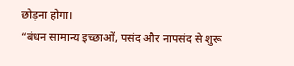छोड़ना होगा।
“बंधन सामान्य इच्छाओं, पसंद और नापसंद से शुरू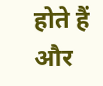होते हैं और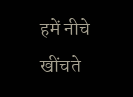हमें नीचे खींचते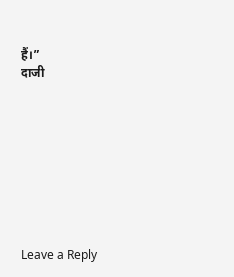हैं।”
दाजी









Leave a Reply